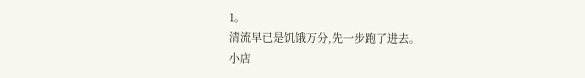1。
清流早已是饥饿万分,先一步跑了进去。
小店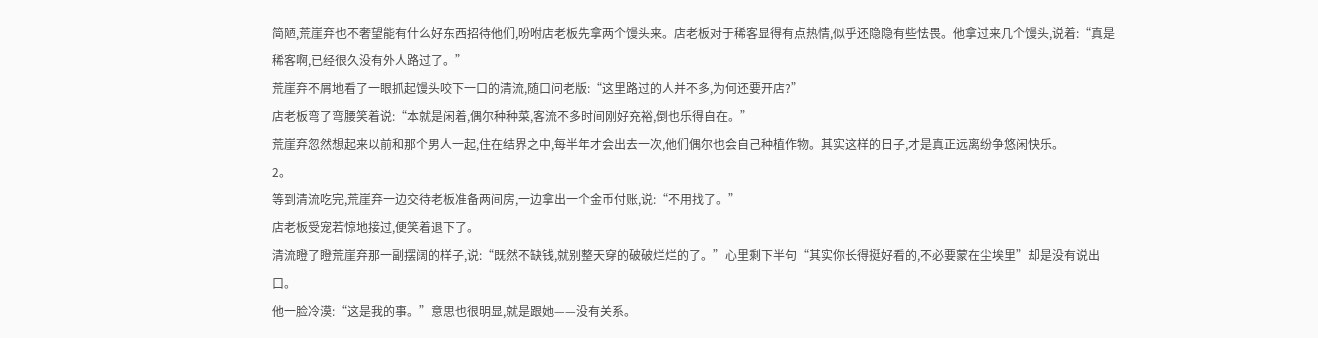简陋,荒崖弃也不奢望能有什么好东西招待他们,吩咐店老板先拿两个馒头来。店老板对于稀客显得有点热情,似乎还隐隐有些怯畏。他拿过来几个馒头,说着:“真是稀客啊,已经很久没有外人路过了。”
荒崖弃不屑地看了一眼抓起馒头咬下一口的清流,随口问老版:“这里路过的人并不多,为何还要开店?”
店老板弯了弯腰笑着说:“本就是闲着,偶尔种种菜,客流不多时间刚好充裕,倒也乐得自在。”
荒崖弃忽然想起来以前和那个男人一起,住在结界之中,每半年才会出去一次,他们偶尔也会自己种植作物。其实这样的日子,才是真正远离纷争悠闲快乐。
2。
等到清流吃完,荒崖弃一边交待老板准备两间房,一边拿出一个金币付账,说:“不用找了。”
店老板受宠若惊地接过,便笑着退下了。
清流瞪了瞪荒崖弃那一副摆阔的样子,说:“既然不缺钱,就别整天穿的破破烂烂的了。”心里剩下半句“其实你长得挺好看的,不必要蒙在尘埃里”却是没有说出口。
他一脸冷漠:“这是我的事。”意思也很明显,就是跟她——没有关系。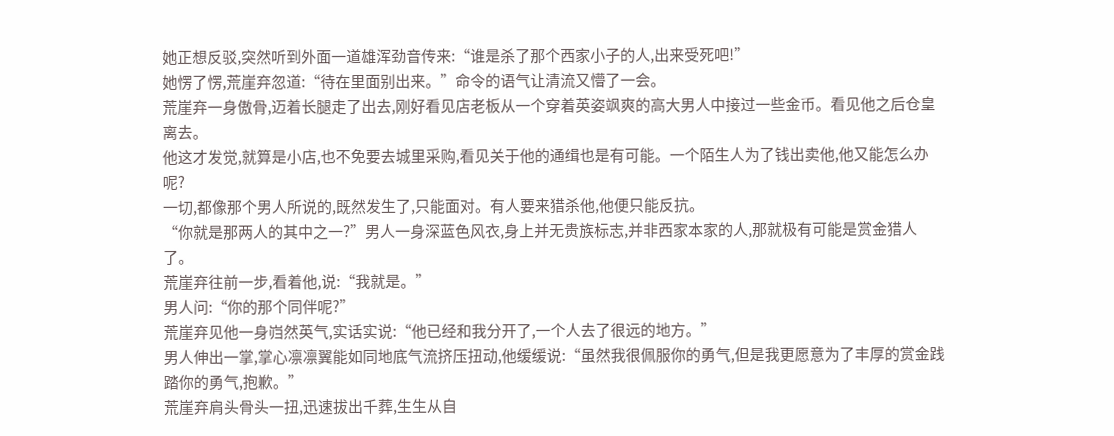她正想反驳,突然听到外面一道雄浑劲音传来:“谁是杀了那个西家小子的人,出来受死吧!”
她愣了愣,荒崖弃忽道:“待在里面别出来。”命令的语气让清流又懵了一会。
荒崖弃一身傲骨,迈着长腿走了出去,刚好看见店老板从一个穿着英姿飒爽的高大男人中接过一些金币。看见他之后仓皇离去。
他这才发觉,就算是小店,也不免要去城里采购,看见关于他的通缉也是有可能。一个陌生人为了钱出卖他,他又能怎么办呢?
一切,都像那个男人所说的,既然发生了,只能面对。有人要来猎杀他,他便只能反抗。
“你就是那两人的其中之一?”男人一身深蓝色风衣,身上并无贵族标志,并非西家本家的人,那就极有可能是赏金猎人了。
荒崖弃往前一步,看着他,说:“我就是。”
男人问:“你的那个同伴呢?”
荒崖弃见他一身岿然英气,实话实说:“他已经和我分开了,一个人去了很远的地方。”
男人伸出一掌,掌心凛凛翼能如同地底气流挤压扭动,他缓缓说:“虽然我很佩服你的勇气,但是我更愿意为了丰厚的赏金践踏你的勇气,抱歉。”
荒崖弃肩头骨头一扭,迅速拔出千葬,生生从自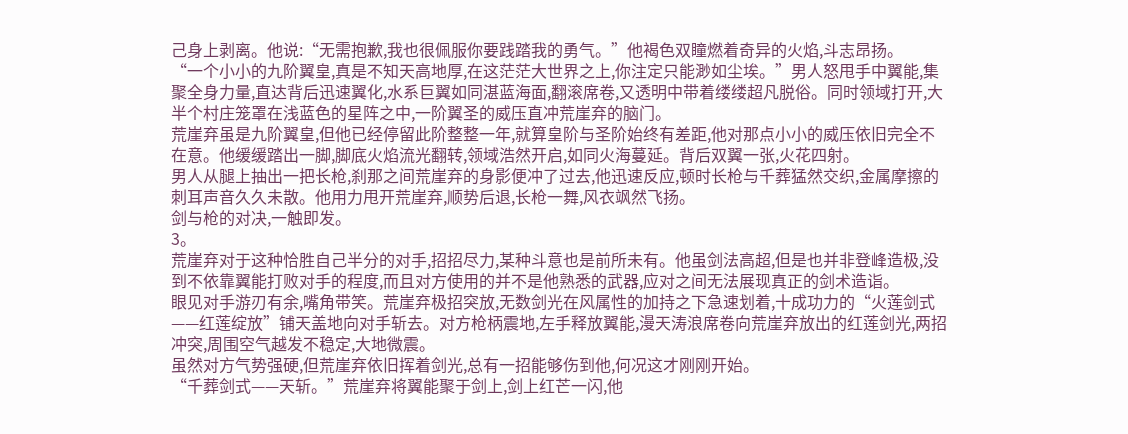己身上剥离。他说:“无需抱歉,我也很佩服你要践踏我的勇气。”他褐色双瞳燃着奇异的火焰,斗志昂扬。
“一个小小的九阶翼皇,真是不知天高地厚,在这茫茫大世界之上,你注定只能渺如尘埃。”男人怒甩手中翼能,集聚全身力量,直达背后迅速翼化,水系巨翼如同湛蓝海面,翻滚席卷,又透明中带着缕缕超凡脱俗。同时领域打开,大半个村庄笼罩在浅蓝色的星阵之中,一阶翼圣的威压直冲荒崖弃的脑门。
荒崖弃虽是九阶翼皇,但他已经停留此阶整整一年,就算皇阶与圣阶始终有差距,他对那点小小的威压依旧完全不在意。他缓缓踏出一脚,脚底火焰流光翻转,领域浩然开启,如同火海蔓延。背后双翼一张,火花四射。
男人从腿上抽出一把长枪,刹那之间荒崖弃的身影便冲了过去,他迅速反应,顿时长枪与千葬猛然交织,金属摩擦的刺耳声音久久未散。他用力甩开荒崖弃,顺势后退,长枪一舞,风衣飒然飞扬。
剑与枪的对决,一触即发。
3。
荒崖弃对于这种恰胜自己半分的对手,招招尽力,某种斗意也是前所未有。他虽剑法高超,但是也并非登峰造极,没到不依靠翼能打败对手的程度,而且对方使用的并不是他熟悉的武器,应对之间无法展现真正的剑术造诣。
眼见对手游刃有余,嘴角带笑。荒崖弃极招突放,无数剑光在风属性的加持之下急速划着,十成功力的“火莲剑式——红莲绽放”铺天盖地向对手斩去。对方枪柄震地,左手释放翼能,漫天涛浪席卷向荒崖弃放出的红莲剑光,两招冲突,周围空气越发不稳定,大地微震。
虽然对方气势强硬,但荒崖弃依旧挥着剑光,总有一招能够伤到他,何况这才刚刚开始。
“千葬剑式——天斩。”荒崖弃将翼能聚于剑上,剑上红芒一闪,他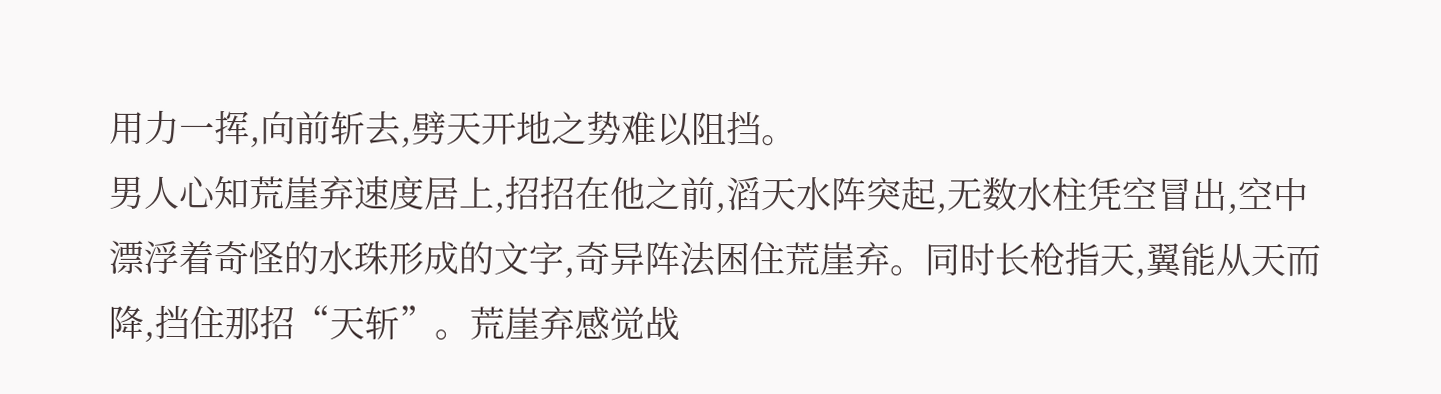用力一挥,向前斩去,劈天开地之势难以阻挡。
男人心知荒崖弃速度居上,招招在他之前,滔天水阵突起,无数水柱凭空冒出,空中漂浮着奇怪的水珠形成的文字,奇异阵法困住荒崖弃。同时长枪指天,翼能从天而降,挡住那招“天斩”。荒崖弃感觉战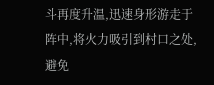斗再度升温,迅速身形游走于阵中,将火力吸引到村口之处,避免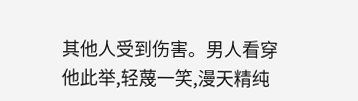其他人受到伤害。男人看穿他此举,轻蔑一笑,漫天精纯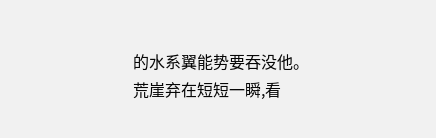的水系翼能势要吞没他。
荒崖弃在短短一瞬,看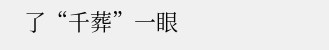了“千葬”一眼